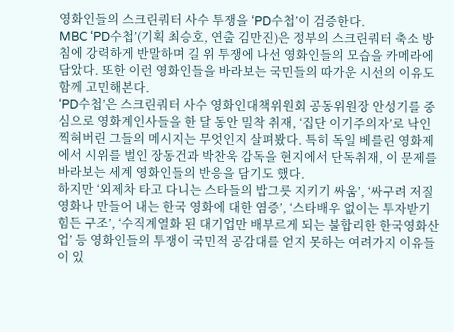영화인들의 스크린쿼터 사수 투쟁을 ‘PD수첩’이 검증한다.
MBC ‘PD수첩’(기획 최승호, 연출 김만진)은 정부의 스크린쿼터 축소 방침에 강력하게 반말하며 길 위 투쟁에 나선 영화인들의 모습을 카메라에 담았다. 또한 이런 영화인들을 바라보는 국민들의 따가운 시선의 이유도 함께 고민해본다.
‘PD수첩’은 스크린쿼터 사수 영화인대책위원회 공동위원장 안성기를 중심으로 영화계인사들을 한 달 동안 밀착 취재, ‘집단 이기주의자’로 낙인 찍혀버린 그들의 메시지는 무엇인지 살펴봤다. 특히 독일 베를린 영화제에서 시위를 벌인 장동건과 박찬욱 감독을 현지에서 단독취재, 이 문제를 바라보는 세계 영화인들의 반응을 담기도 했다.
하지만 ‘외제차 타고 다니는 스타들의 밥그릇 지키기 싸움’, ‘싸구려 저질 영화나 만들어 내는 한국 영화에 대한 염증’, ‘스타배우 없이는 투자받기 힘든 구조’, ‘수직계열화 된 대기업만 배부르게 되는 불합리한 한국영화산업’ 등 영화인들의 투쟁이 국민적 공감대를 얻지 못하는 여려가지 이유들이 있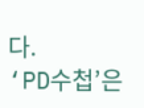다.
‘PD수첩’은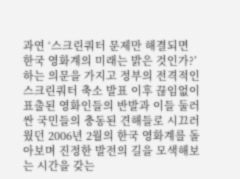과연 ‘스크린쿼터 문제만 해결되면 한국 영화계의 미래는 밝은 것인가?’하는 의문을 가지고 정부의 전격적인 스크린쿼터 축소 발표 이후 끊임없이 표출된 영화인들의 반발과 이들 둘러싼 국민들의 충동된 견해들로 시끄러웠던 2006년 2월의 한국 영화계를 돌아보며 진정한 발전의 길을 모색해보는 시간을 갖는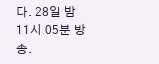다. 28일 밤 11시 05분 방송.